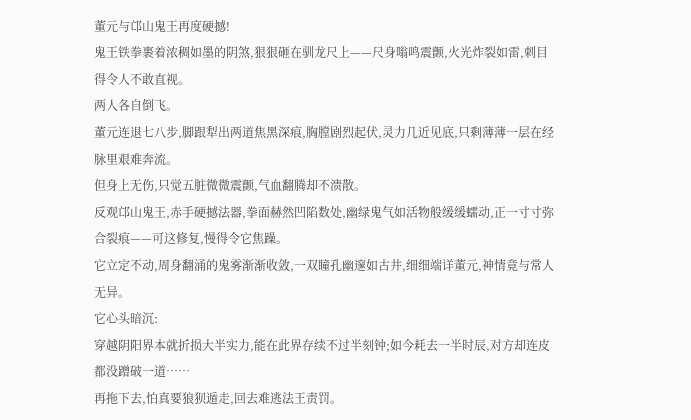董元与邙山鬼王再度硬撼!
鬼王铁拳裹着浓稠如墨的阴煞,狠狠砸在驯龙尺上——尺身嗡鸣震颤,火光炸裂如雷,刺目得令人不敢直视。
两人各自倒飞。
董元连退七八步,脚跟犁出两道焦黑深痕,胸膛剧烈起伏,灵力几近见底,只剩薄薄一层在经脉里艰难奔流。
但身上无伤,只觉五脏微微震颤,气血翻腾却不溃散。
反观邙山鬼王,赤手硬撼法器,拳面赫然凹陷数处,幽绿鬼气如活物般缓缓蠕动,正一寸寸弥合裂痕——可这修复,慢得令它焦躁。
它立定不动,周身翻涌的鬼雾渐渐收敛,一双瞳孔幽邃如古井,细细端详董元,神情竟与常人无异。
它心头暗沉:
穿越阴阳界本就折损大半实力,能在此界存续不过半刻钟;如今耗去一半时辰,对方却连皮都没蹭破一道……
再拖下去,怕真要狼狈遁走,回去难逃法王责罚。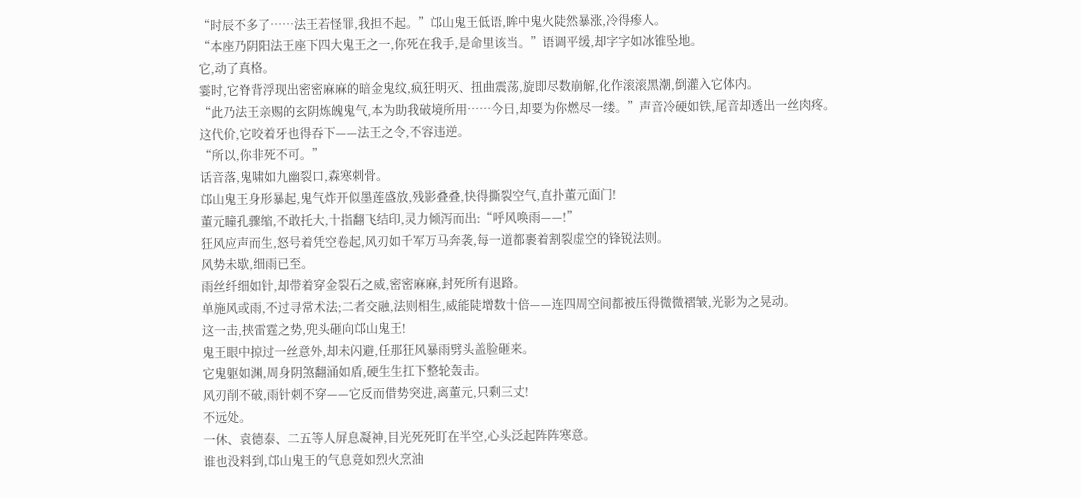“时辰不多了……法王若怪罪,我担不起。”邙山鬼王低语,眸中鬼火陡然暴涨,冷得瘆人。
“本座乃阴阳法王座下四大鬼王之一,你死在我手,是命里该当。”语调平缓,却字字如冰锥坠地。
它,动了真格。
霎时,它脊背浮现出密密麻麻的暗金鬼纹,疯狂明灭、扭曲震荡,旋即尽数崩解,化作滚滚黑潮,倒灌入它体内。
“此乃法王亲赐的玄阴炼魄鬼气,本为助我破境所用……今日,却要为你燃尽一缕。”声音冷硬如铁,尾音却透出一丝肉疼。
这代价,它咬着牙也得吞下——法王之令,不容违逆。
“所以,你非死不可。”
话音落,鬼啸如九幽裂口,森寒刺骨。
邙山鬼王身形暴起,鬼气炸开似墨莲盛放,残影叠叠,快得撕裂空气,直扑董元面门!
董元瞳孔骤缩,不敢托大,十指翻飞结印,灵力倾泻而出:“呼风唤雨——!”
狂风应声而生,怒号着凭空卷起,风刃如千军万马奔袭,每一道都裹着割裂虚空的锋锐法则。
风势未歇,细雨已至。
雨丝纤细如针,却带着穿金裂石之威,密密麻麻,封死所有退路。
单施风或雨,不过寻常术法;二者交融,法则相生,威能陡增数十倍——连四周空间都被压得微微褶皱,光影为之晃动。
这一击,挟雷霆之势,兜头砸向邙山鬼王!
鬼王眼中掠过一丝意外,却未闪避,任那狂风暴雨劈头盖脸砸来。
它鬼躯如渊,周身阴煞翻涌如盾,硬生生扛下整轮轰击。
风刃削不破,雨针刺不穿——它反而借势突进,离董元,只剩三丈!
不远处。
一休、袁德泰、二五等人屏息凝神,目光死死盯在半空,心头泛起阵阵寒意。
谁也没料到,邙山鬼王的气息竟如烈火烹油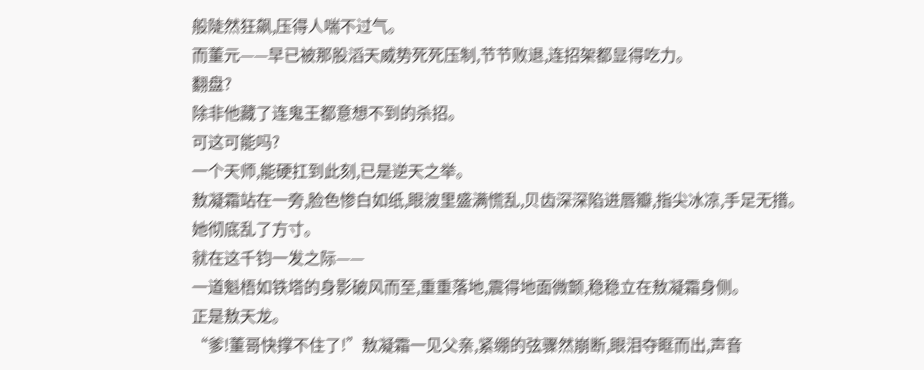般陡然狂飙,压得人喘不过气。
而董元——早已被那股滔天威势死死压制,节节败退,连招架都显得吃力。
翻盘?
除非他藏了连鬼王都意想不到的杀招。
可这可能吗?
一个天师,能硬扛到此刻,已是逆天之举。
敖凝霜站在一旁,脸色惨白如纸,眼波里盛满慌乱,贝齿深深陷进唇瓣,指尖冰凉,手足无措。
她彻底乱了方寸。
就在这千钧一发之际——
一道魁梧如铁塔的身影破风而至,重重落地,震得地面微颤,稳稳立在敖凝霜身侧。
正是敖天龙。
“爹!董哥快撑不住了!”敖凝霜一见父亲,紧绷的弦骤然崩断,眼泪夺眶而出,声音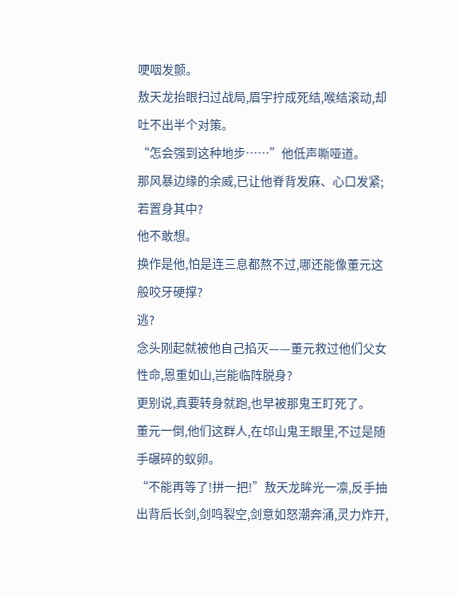哽咽发颤。
敖天龙抬眼扫过战局,眉宇拧成死结,喉结滚动,却吐不出半个对策。
“怎会强到这种地步……”他低声嘶哑道。
那风暴边缘的余威,已让他脊背发麻、心口发紧;若置身其中?
他不敢想。
换作是他,怕是连三息都熬不过,哪还能像董元这般咬牙硬撑?
逃?
念头刚起就被他自己掐灭——董元救过他们父女性命,恩重如山,岂能临阵脱身?
更别说,真要转身就跑,也早被那鬼王盯死了。
董元一倒,他们这群人,在邙山鬼王眼里,不过是随手碾碎的蚁卵。
“不能再等了!拼一把!”敖天龙眸光一凛,反手抽出背后长剑,剑鸣裂空,剑意如怒潮奔涌,灵力炸开,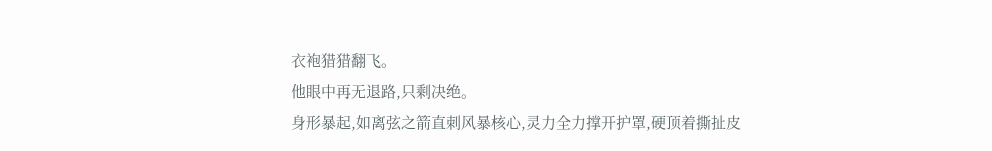衣袍猎猎翻飞。
他眼中再无退路,只剩决绝。
身形暴起,如离弦之箭直刺风暴核心,灵力全力撑开护罩,硬顶着撕扯皮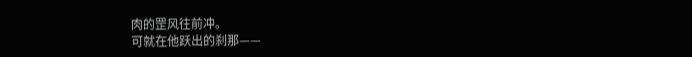肉的罡风往前冲。
可就在他跃出的刹那——